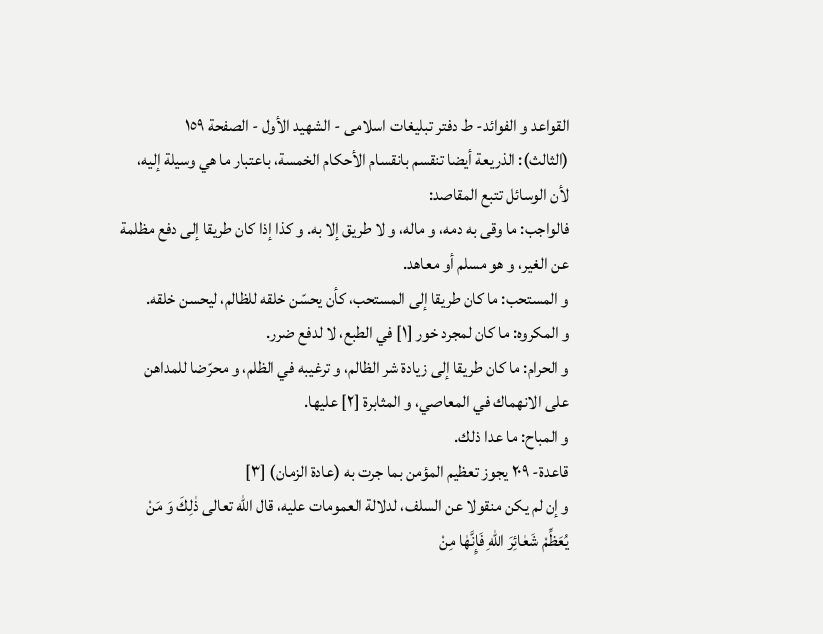القواعد و الفوائد- ط دفتر تبلیغات اسلامی - الشهيد الأول - الصفحة ١٥٩
(الثالث): الذريعة أيضا تنقسم بانقسام الأحكام الخمسة، باعتبار ما هي وسيلة إليه،
لأن الوسائل تتبع المقاصد:
فالواجب: ما وقى به دمه، و ماله، و لا طريق إلا به. و كذا إذا كان طريقا إلى دفع مظلمة عن الغير، و هو مسلم أو معاهد.
و المستحب: ما كان طريقا إلى المستحب، كأن يحسّن خلقه للظالم، ليحسن خلقه.
و المكروه: ما كان لمجرد خور [١] في الطبع، لا لدفع ضرر.
و الحرام: ما كان طريقا إلى زيادة شر الظالم، و ترغيبه في الظلم، و محرّضا للمداهن على الانهماك في المعاصي، و المثابرة [٢] عليها.
و المباح: ما عدا ذلك.
قاعدة- ٢٠٩ يجوز تعظيم المؤمن بما جرت به (عادة الزمان) [٣]
و إن لم يكن منقولا عن السلف، لدلالة العمومات عليه، قال اللّه تعالى ذٰلِكَ وَ مَنْ يُعَظِّمْ شَعٰائِرَ اللّٰهِ فَإِنَّهٰا مِنْ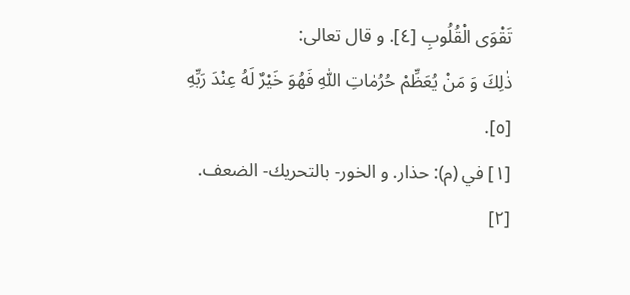تَقْوَى الْقُلُوبِ [٤]. و قال تعالى:
ذٰلِكَ وَ مَنْ يُعَظِّمْ حُرُمٰاتِ اللّٰهِ فَهُوَ خَيْرٌ لَهُ عِنْدَ رَبِّهِ [٥].
[١] في (م): حذار. و الخور- بالتحريك- الضعف.
[٢]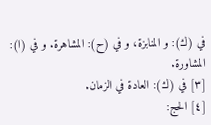في (ك): و المنابزة، و في (ح): المشاهرة. و في (ا):
المشاورة.
[٣] في (ك): العادة في الزمان.
[٤] الحج: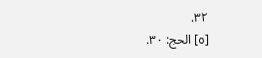٣٢.
[٥] الحج: ٣٠.